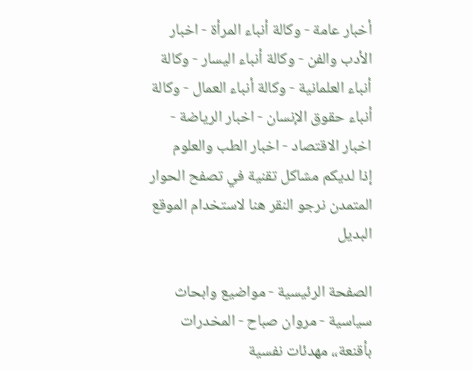أخبار عامة - وكالة أنباء المرأة - اخبار الأدب والفن - وكالة أنباء اليسار - وكالة أنباء العلمانية - وكالة أنباء العمال - وكالة أنباء حقوق الإنسان - اخبار الرياضة - اخبار الاقتصاد - اخبار الطب والعلوم
إذا لديكم مشاكل تقنية في تصفح الحوار المتمدن نرجو النقر هنا لاستخدام الموقع البديل

الصفحة الرئيسية - مواضيع وابحاث سياسية - مروان صباح - المخدرات بأقنعة،، مهدئات نفسية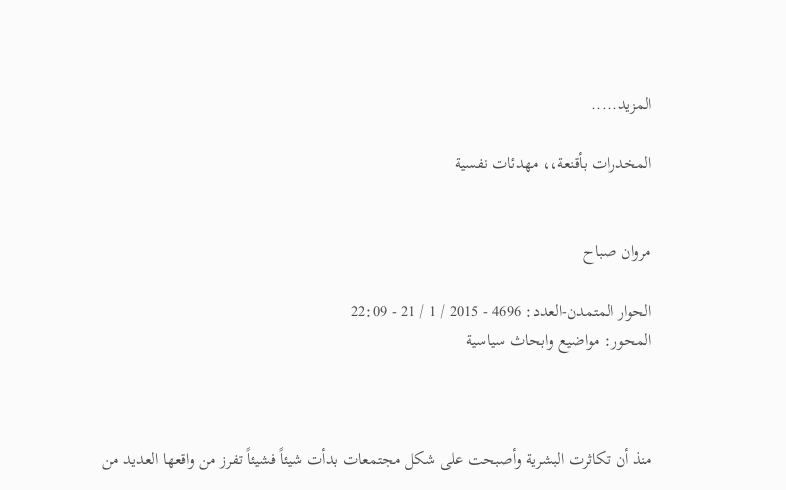المزيد.....

المخدرات بأقنعة،، مهدئات نفسية


مروان صباح

الحوار المتمدن-العدد: 4696 - 2015 / 1 / 21 - 22:09
المحور: مواضيع وابحاث سياسية



منذ أن تكاثرت البشرية وأصبحت على شكل مجتمعات بدأت شيئاً فشيئاً تفرز من واقعها العديد من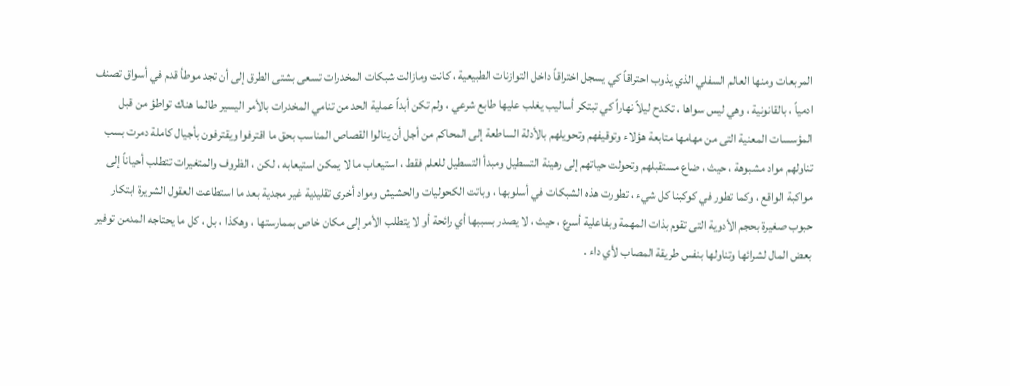المربعات ومنها العالم السفلي الذي يذوب احتراقاً كي يسجل اختراقاً داخل التوازنات الطبيعية ، كانت ومازالت شبكات المخدرات تسعى بشتى الطرق إلى أن تجد موطأ قدم في أسواق تصنف ادمياً ، بالقانونية ، وهي ليس سواها ، تكدح ليلاً نهاراً كي تبتكر أساليب يغلب عليها طابع شرعي ، ولم تكن أبداً عملية الحد من تنامي المخدرات بالأمر اليسير طالما هناك تواطؤ من قبل المؤسسات المعنية التى من مهامها متابعة هؤلاء وتوقيفهم وتحويلهم بالأدلة الساطعة إلى المحاكم من أجل أن ينالوا القصاص المناسب بحق ما اقترفوا ويقترفون بأجيال كاملة دمرت بسب تناولهم مواد مشبوهة ، حيث ، ضاع مستقبلهم وتحولت حياتهم إلى رهينة التسطيل ومبدأ التسطيل للعلم فقط ، استيعاب ما لا يمكن استيعابه ، لكن ، الظروف والمتغيرات تتطلب أحياناً إلى مواكبة الواقع ، وكما تطور في كوكبنا كل شيء ، تطورت هذه الشبكات في أسلوبها ، وباتت الكحوليات والحشيش ومواد أخرى تقليدية غير مجدية بعد ما استطاعت العقول الشريرة ابتكار حبوب صغيرة بحجم الأدوية التى تقوم بذات المهمة وبفاعلية أسرع ، حيث ، لا يصدر بسببها أي رائحة أو لا يتطلب الأمر إلى مكان خاص بممارستها ، وهكذا ، بل ، كل ما يحتاجه المدمن توفير بعض المال لشرائها وتناولها بنفس طريقة المصاب لأي داء .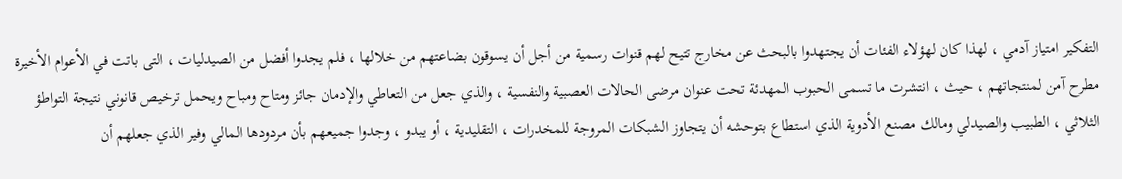التفكير امتياز آدمي ، لهذا كان لهؤلاء الفئات أن يجتهدوا بالبحث عن مخارج تتيح لهم قنوات رسمية من أجل أن يسوقون بضاعتهم من خلالها ، فلم يجدوا أفضل من الصيدليات ، التى باتت في الأعوام الأخيرة مطرح آمن لمنتجاتهم ، حيث ، انتشرت ما تسمى الحبوب المهدئة تحت عنوان مرضى الحالات العصبية والنفسية ، والذي جعل من التعاطي والإدمان جائز ومتاح ومباح ويحمل ترخيص قانوني نتيجة التواطؤ الثلاثي ، الطبيب والصيدلي ومالك مصنع الأدوية الذي استطاع بتوحشه أن يتجاوز الشبكات المروجة للمخدرات ، التقليدية ، أو يبدو ، وجدوا جميعهم بأن مردودها المالي وفير الذي جعلهم أن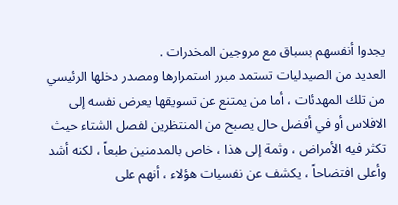يجدوا أنفسهم بسباق مع مروجين المخدرات .
العديد من الصيدليات تستمد مبرر استمرارها ومصدر دخلها الرئيسي من تلك المهدئات ، أما من يمتنع عن تسويقها يعرض نفسه إلى الافلاس أو في أفضل حال يصبح من المنتظرين لفصل الشتاء حيث تكثر فيه الأمراض ، وثمة إلى هذا ، خاص بالمدمنين طبعاً ، لكنه أشد وأعلى افتضاحاً ، يكشف عن نفسيات هؤلاء ، أنهم على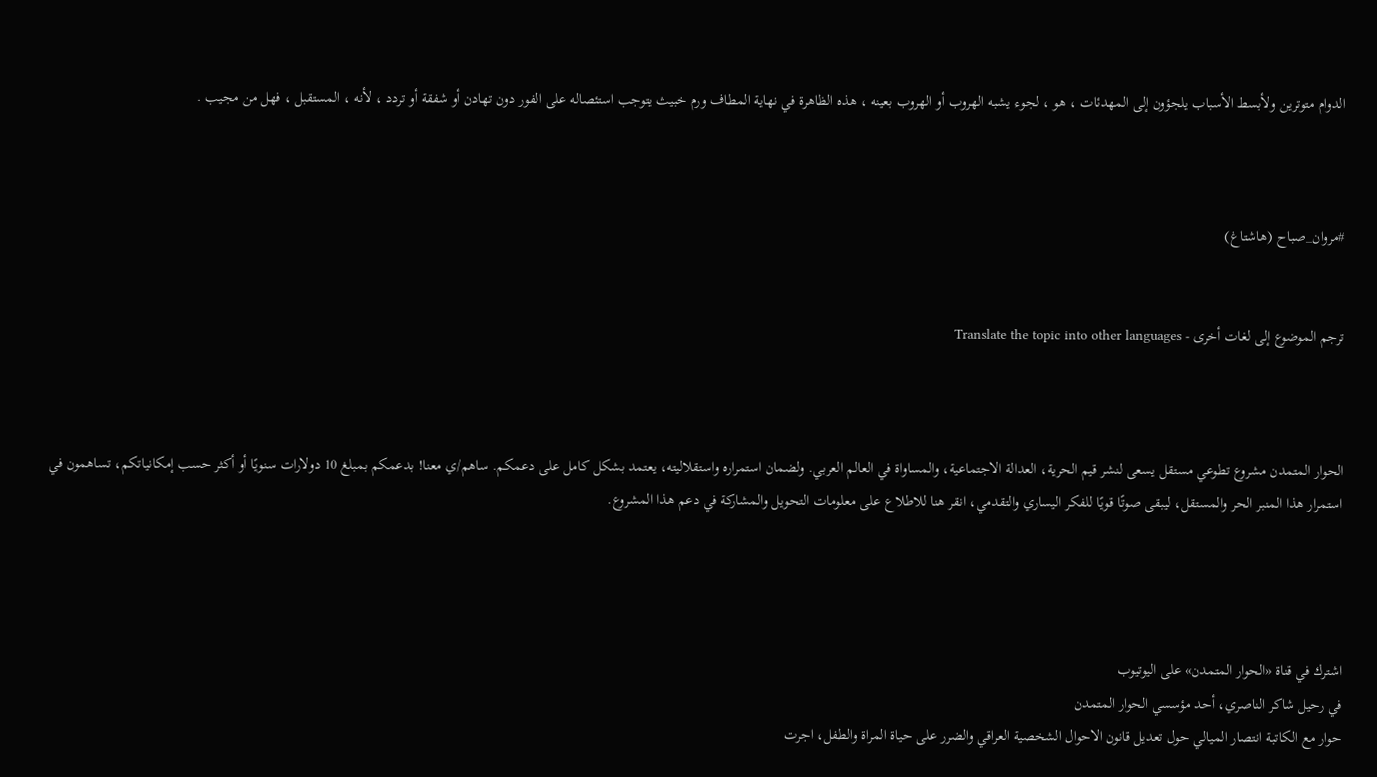الدوام متوترين ولأبسط الأسباب يلجؤون إلى المهدئات ، هو ، لجوء يشبه الهروب أو الهروب بعينه ، هذه الظاهرة في نهاية المطاف ورم خبيث يتوجب استئصاله على الفور دون تهادن أو شفقة أو تردد ، لأنه ، المستقبل ، فهل من مجيب .



#مروان_صباح (هاشتاغ)


ترجم الموضوع إلى لغات أخرى - Translate the topic into other languages



الحوار المتمدن مشروع تطوعي مستقل يسعى لنشر قيم الحرية، العدالة الاجتماعية، والمساواة في العالم العربي. ولضمان استمراره واستقلاليته، يعتمد بشكل كامل على دعمكم. ساهم/ي معنا! بدعمكم بمبلغ 10 دولارات سنويًا أو أكثر حسب إمكانياتكم، تساهمون في استمرار هذا المنبر الحر والمستقل، ليبقى صوتًا قويًا للفكر اليساري والتقدمي، انقر هنا للاطلاع على معلومات التحويل والمشاركة في دعم هذا المشروع.




اشترك في قناة «الحوار المتمدن» على اليوتيوب
في رحيل شاكر الناصري، أحد مؤسسي الحوار المتمدن
حوار مع الكاتبة انتصار الميالي حول تعديل قانون الاحوال الشخصية العراقي والضرر على حياة المراة والطفل، اجرت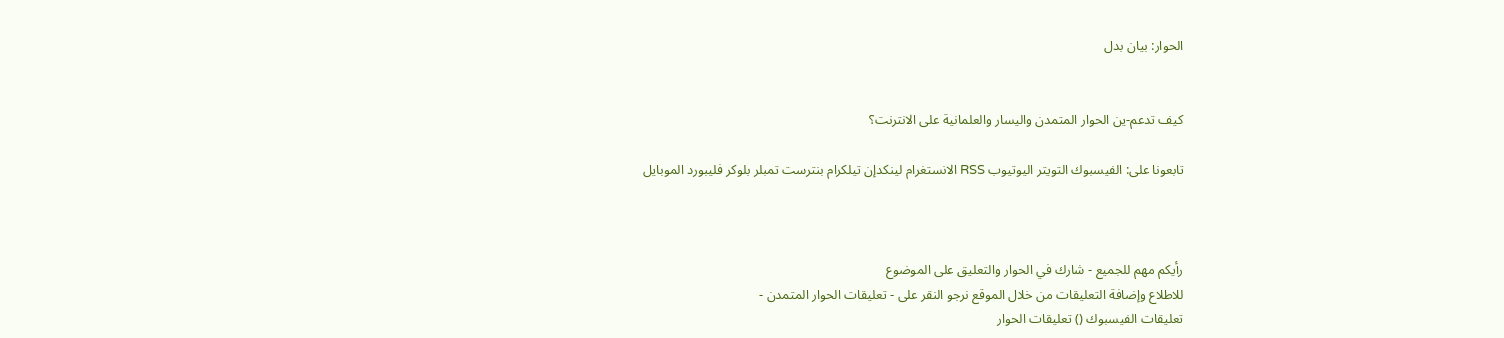الحوار: بيان بدل


كيف تدعم-ين الحوار المتمدن واليسار والعلمانية على الانترنت؟

تابعونا على: الفيسبوك التويتر اليوتيوب RSS الانستغرام لينكدإن تيلكرام بنترست تمبلر بلوكر فليبورد الموبايل



رأيكم مهم للجميع - شارك في الحوار والتعليق على الموضوع
للاطلاع وإضافة التعليقات من خلال الموقع نرجو النقر على - تعليقات الحوار المتمدن -
تعليقات الفيسبوك () تعليقات الحوار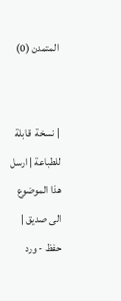المتمدن (0)


| نسخة  قابلة  للطباعة | ارسل هذا الموضوع الى صديق | حفظ - ورد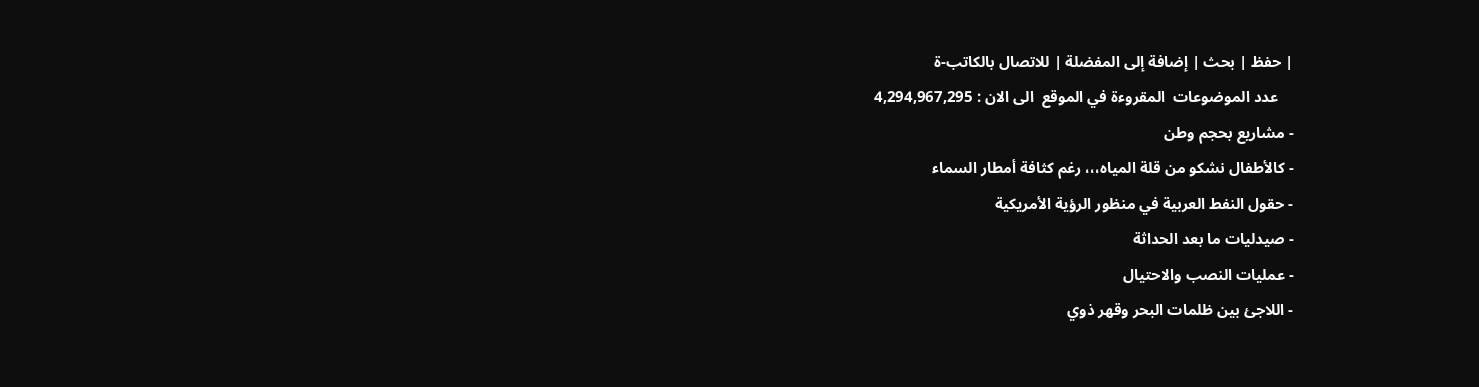| حفظ | بحث | إضافة إلى المفضلة | للاتصال بالكاتب-ة
    عدد الموضوعات  المقروءة في الموقع  الى الان : 4,294,967,295
- مشاريع بحجم وطن
- كالأطفال نشكو من قلة المياه،،، رغم كثافة أمطار السماء
- حقول النفط العربية في منظور الرؤية الأمريكية
- صيدليات ما بعد الحداثة
- عمليات النصب والاحتيال
- اللاجئ بين ظلمات البحر وقهر ذوي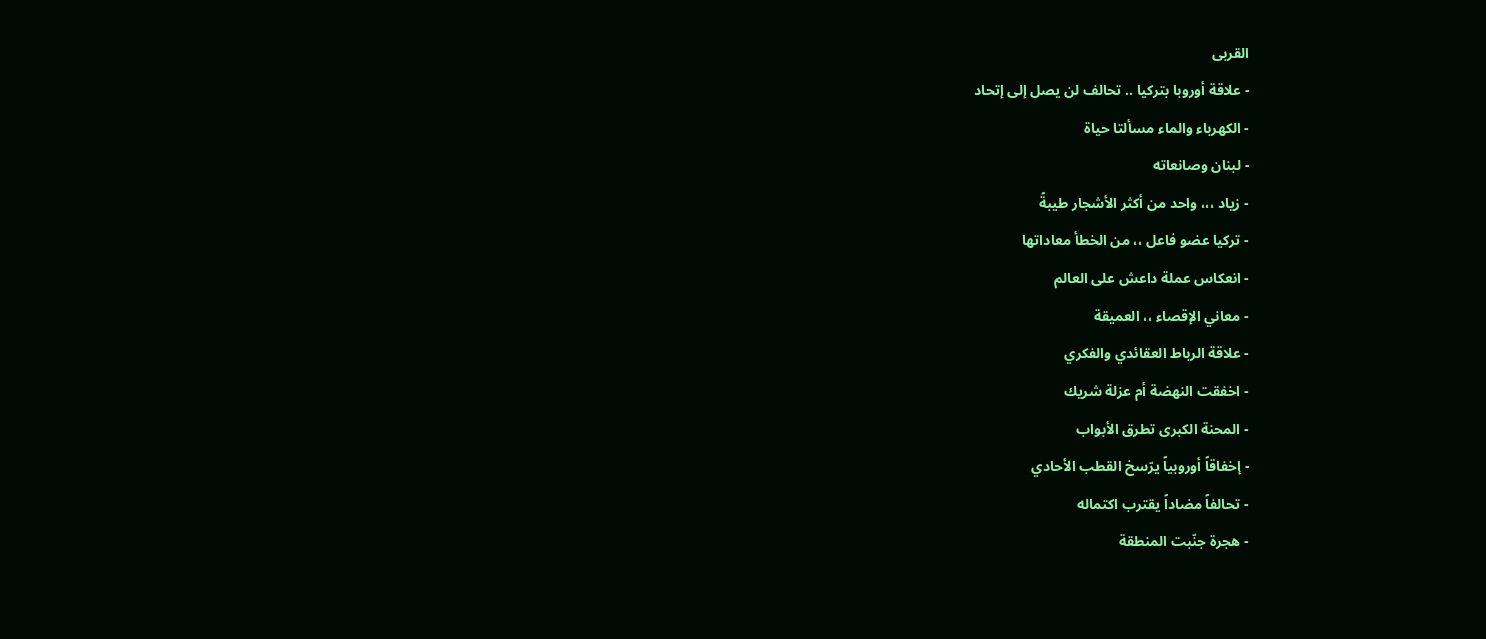القربى
- علاقة أوروبا بتركيا .. تحالف لن يصل إلى إتحاد
- الكهرباء والماء مسألتا حياة
- لبنان وصانعاته
- زياد ،،، واحد من أكثر الأشجار طيبةً
- تركيا عضو فاعل ،، من الخطأ معاداتها
- انعكاس عملة داعش على العالم
- معاني الإقصاء ،، العميقة
- علاقة الرباط العقائدي والفكري
- اخفقت النهضة أم عزلة شريك
- المحنة الكبرى تطرق الأبواب
- إخفاقاً أوروبياً يرّسخ القطب الأحادي
- تحالفاً مضاداً يقترب اكتماله
- هجرة جنّبت المنطقة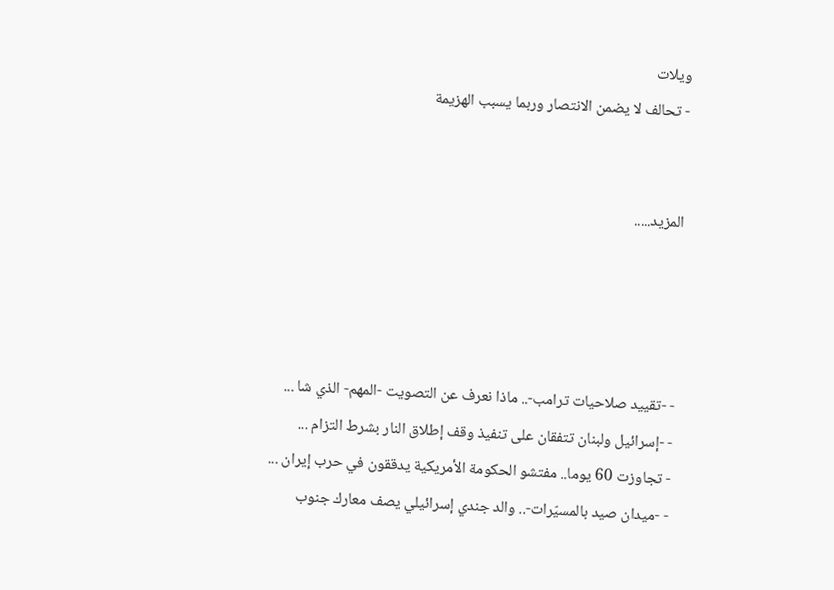ويلات
- تحالف لا يضمن الانتصار وربما يسبب الهزيمة


المزيد.....




- -تقييد صلاحيات ترامب-.. ماذا نعرف عن التصويت -المهم- الذي شا ...
- -إسرائيل ولبنان تتفقان على تنفيذ وقف إطلاق النار بشرط التزام ...
- تجاوزت 60 يوما.. مفتشو الحكومة الأمريكية يدققون في حرب إيران ...
- -ميدان صيد بالمسيّرات-.. والد جندي إسرائيلي يصف معارك جنوب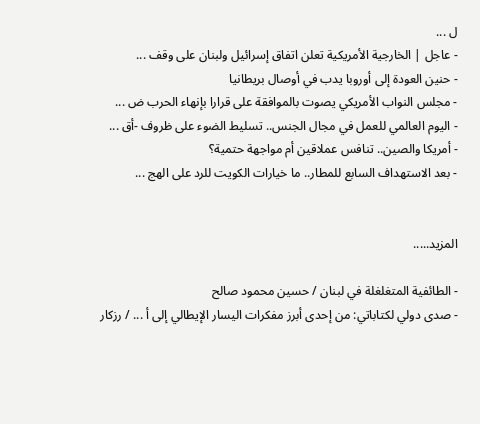ل ...
- عاجل | الخارجية الأمريكية تعلن اتفاق إسرائيل ولبنان على وقف ...
- حنين العودة إلى أوروبا يدب في أوصال بريطانيا
- مجلس النواب الأمريكي يصوت بالموافقة على قرارا بإنهاء الحرب ض ...
- اليوم العالمي للعمل في مجال الجنس.. تسليط الضوء على ظروف -أق ...
- أمريكا والصين.. تنافس عملاقين أم مواجهة حتمية؟
- بعد الاستهداف السابع للمطار.. ما خيارات الكويت للرد على الهج ...


المزيد.....

- الطائفية المتغلغلة في لبنان / حسين محمود صالح
- صدى دولي لكتاباتي: من إحدى أبرز مفكرات اليسار الإيطالي إلى أ ... / رزكار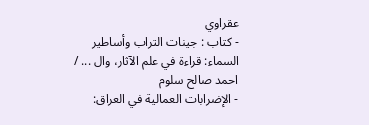عقراوي
- كتاب : جينات التراب وأساطير السماء: قراءة في علم الآثار، وال ... / احمد صالح سلوم
- الإضرابات العمالية في العراق: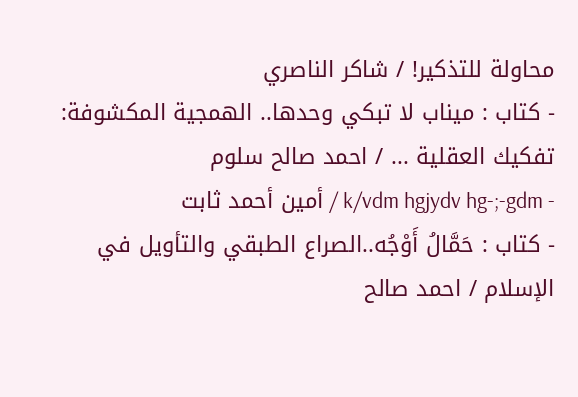محاولة للتذكير! / شاكر الناصري
- كتاب : ميناب لا تبكي وحدها.. الهمجية المكشوفة: تفكيك العقلية ... / احمد صالح سلوم
- k/vdm hgjydv hg-;-gdm / أمين أحمد ثابت
- كتاب : حَمَّالُ أَوْجُه..الصراع الطبقي والتأويل في الإسلام / احمد صالح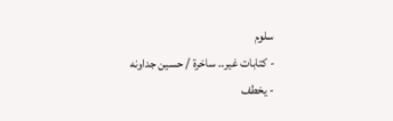سلوم
- كتابات غير.. ساخرة / حسين جداونه
- يخطف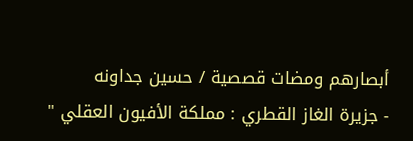أبصارهم ومضات قصصية / حسين جداونه
- جزيرة الغاز القطري : مملكة الأفيون العقلي "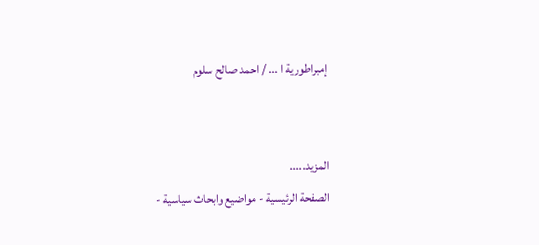إمبراطورية ا ... / احمد صالح سلوم


المزيد.....
الصفحة الرئيسية - مواضيع وابحاث سياسية -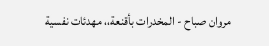مروان صباح - المخدرات بأقنعة،، مهدئات نفسية